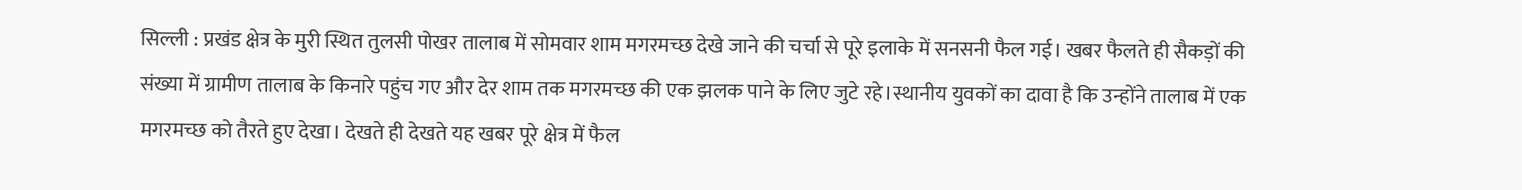सिल्ली : प्रखंड क्षेत्र के मुरी स्थित तुलसी पोखर तालाब में सोमवार शाम मगरमच्छ देखे जाने की चर्चा से पूरे इलाके में सनसनी फैल गई। खबर फैलते ही सैकड़ों की संख्या में ग्रामीण तालाब के किनारे पहुंच गए और देर शाम तक मगरमच्छ की एक झलक पाने के लिए जुटे रहे।स्थानीय युवकों का दावा है कि उन्होंने तालाब में एक मगरमच्छ को तैरते हुए देखा। देखते ही देखते यह खबर पूरे क्षेत्र में फैल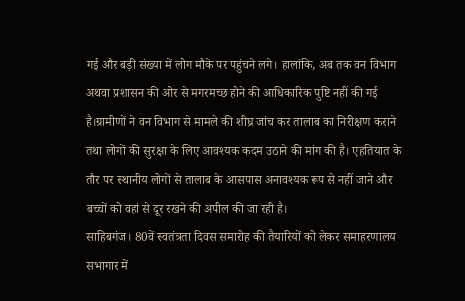गई और बड़ी संख्या में लोग मौके पर पहुंचने लगे। हालांकि, अब तक वन विभाग अथवा प्रशासन की ओर से मगरमच्छ होने की आधिकारिक पुष्टि नहीं की गई है।ग्रामीणों ने वन विभाग से मामले की शीघ्र जांच कर तालाब का निरीक्षण कराने तथा लोगों की सुरक्षा के लिए आवश्यक कदम उठाने की मांग की है। एहतियात के तौर पर स्थानीय लोगों से तालाब के आसपास अनावश्यक रूप से नहीं जाने और बच्चों को वहां से दूर रखने की अपील की जा रही है।
साहिबगंज। 80वें स्वतंत्रता दिवस समारोह की तैयारियों को लेकर समाहरणालय सभागार में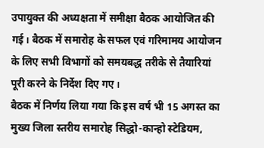उपायुक्त की अध्यक्षता में समीक्षा बैठक आयोजित की गई। बैठक में समारोह के सफल एवं गरिमामय आयोजन के लिए सभी विभागों को समयबद्ध तरीके से तैयारियां पूरी करने के निर्देश दिए गए।
बैठक में निर्णय लिया गया कि इस वर्ष भी 15 अगस्त का मुख्य जिला स्तरीय समारोह सिद्धो-कान्हो स्टेडियम,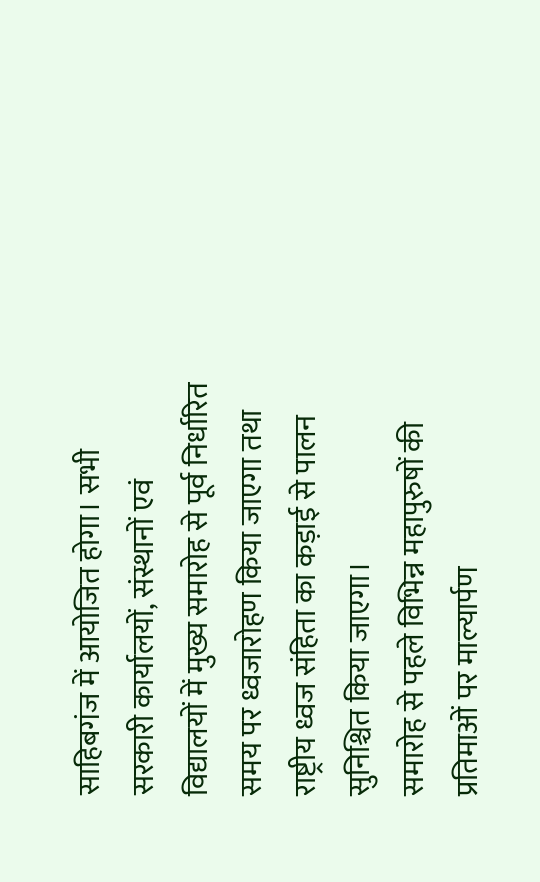साहिबगंज में आयोजित होगा। सभी सरकारी कार्यालयों, संस्थानों एवं विद्यालयों में मुख्य समारोह से पूर्व निर्धारित समय पर ध्वजारोहण किया जाएगा तथा राष्ट्रीय ध्वज संहिता का कड़ाई से पालन सुनिश्चित किया जाएगा।
समारोह से पहले विभिन्न महापुरुषों की प्रतिमाओं पर माल्यार्पण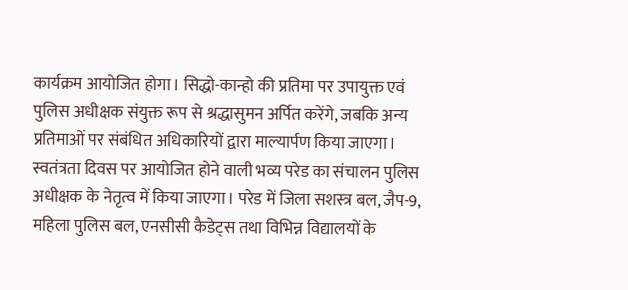कार्यक्रम आयोजित होगा। सिद्धो-कान्हो की प्रतिमा पर उपायुक्त एवं पुलिस अधीक्षक संयुक्त रूप से श्रद्धासुमन अर्पित करेंगे, जबकि अन्य प्रतिमाओं पर संबंधित अधिकारियों द्वारा माल्यार्पण किया जाएगा।
स्वतंत्रता दिवस पर आयोजित होने वाली भव्य परेड का संचालन पुलिस अधीक्षक के नेतृत्व में किया जाएगा। परेड में जिला सशस्त्र बल, जैप-9, महिला पुलिस बल, एनसीसी कैडेट्स तथा विभिन्न विद्यालयों के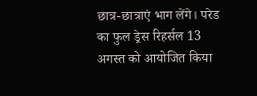छात्र-छात्राएं भाग लेंगे। परेड का फुल ड्रेस रिहर्सल 13 अगस्त को आयोजित किया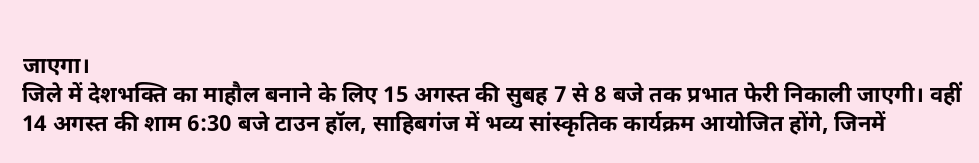जाएगा।
जिले में देशभक्ति का माहौल बनाने के लिए 15 अगस्त की सुबह 7 से 8 बजे तक प्रभात फेरी निकाली जाएगी। वहीं 14 अगस्त की शाम 6:30 बजे टाउन हॉल, साहिबगंज में भव्य सांस्कृतिक कार्यक्रम आयोजित होंगे, जिनमें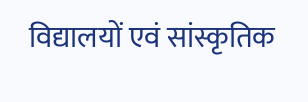विद्यालयों एवं सांस्कृतिक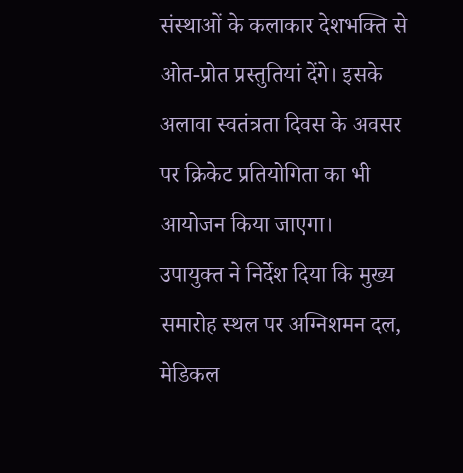संस्थाओं के कलाकार देशभक्ति से ओत-प्रोत प्रस्तुतियां देंगे। इसके अलावा स्वतंत्रता दिवस के अवसर पर क्रिकेट प्रतियोगिता का भी आयोजन किया जाएगा।
उपायुक्त ने निर्देश दिया कि मुख्य समारोह स्थल पर अग्निशमन दल, मेडिकल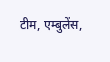टीम, एम्बुलेंस,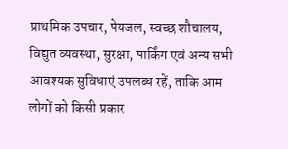प्राथमिक उपचार, पेयजल, स्वच्छ शौचालय, विद्युत व्यवस्था, सुरक्षा, पार्किंग एवं अन्य सभी आवश्यक सुविधाएं उपलब्ध रहें, ताकि आम लोगों को किसी प्रकार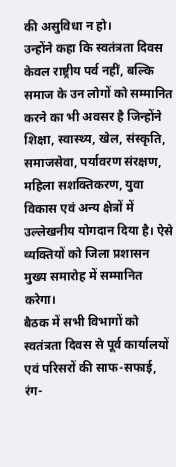की असुविधा न हो।
उन्होंने कहा कि स्वतंत्रता दिवस केवल राष्ट्रीय पर्व नहीं, बल्कि समाज के उन लोगों को सम्मानित करने का भी अवसर है जिन्होंने शिक्षा, स्वास्थ्य, खेल, संस्कृति, समाजसेवा, पर्यावरण संरक्षण, महिला सशक्तिकरण, युवा विकास एवं अन्य क्षेत्रों में उल्लेखनीय योगदान दिया है। ऐसे व्यक्तियों को जिला प्रशासन मुख्य समारोह में सम्मानित करेगा।
बैठक में सभी विभागों को स्वतंत्रता दिवस से पूर्व कार्यालयों एवं परिसरों की साफ-सफाई, रंग-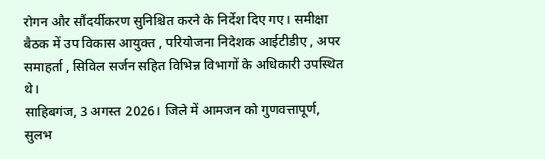रोगन और सौंदर्यीकरण सुनिश्चित करने के निर्देश दिए गए। समीक्षा बैठक में उप विकास आयुक्त , परियोजना निदेशक आईटीडीए , अपर समाहर्ता , सिविल सर्जन सहित विभिन्न विभागों के अधिकारी उपस्थित थे।
साहिबगंज, 3 अगस्त 2026। जिले में आमजन को गुणवत्तापूर्ण, सुलभ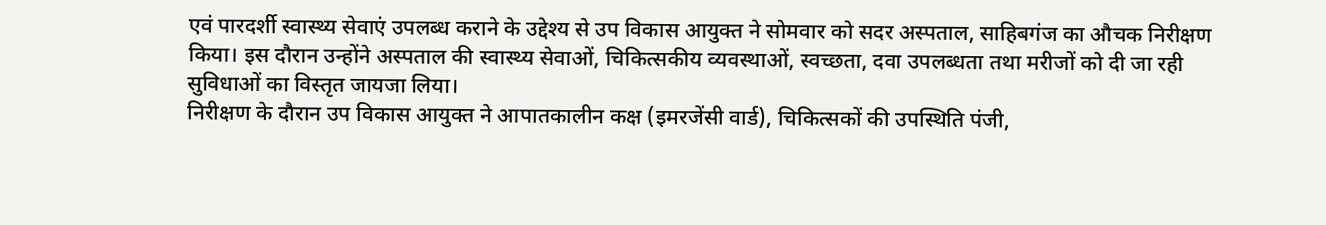एवं पारदर्शी स्वास्थ्य सेवाएं उपलब्ध कराने के उद्देश्य से उप विकास आयुक्त ने सोमवार को सदर अस्पताल, साहिबगंज का औचक निरीक्षण किया। इस दौरान उन्होंने अस्पताल की स्वास्थ्य सेवाओं, चिकित्सकीय व्यवस्थाओं, स्वच्छता, दवा उपलब्धता तथा मरीजों को दी जा रही सुविधाओं का विस्तृत जायजा लिया।
निरीक्षण के दौरान उप विकास आयुक्त ने आपातकालीन कक्ष (इमरजेंसी वार्ड), चिकित्सकों की उपस्थिति पंजी,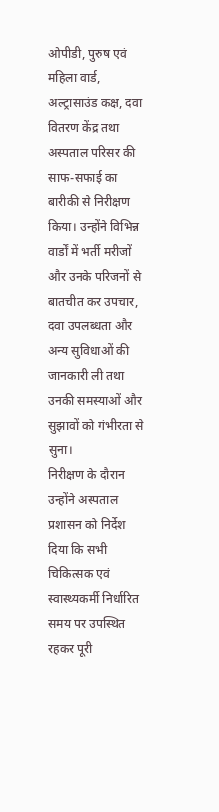ओपीडी, पुरुष एवं महिला वार्ड, अल्ट्रासाउंड कक्ष, दवा वितरण केंद्र तथा अस्पताल परिसर की साफ-सफाई का बारीकी से निरीक्षण किया। उन्होंने विभिन्न वार्डों में भर्ती मरीजों और उनके परिजनों से बातचीत कर उपचार, दवा उपलब्धता और अन्य सुविधाओं की जानकारी ली तथा उनकी समस्याओं और सुझावों को गंभीरता से सुना।
निरीक्षण के दौरान उन्होंने अस्पताल प्रशासन को निर्देश दिया कि सभी चिकित्सक एवं स्वास्थ्यकर्मी निर्धारित समय पर उपस्थित रहकर पूरी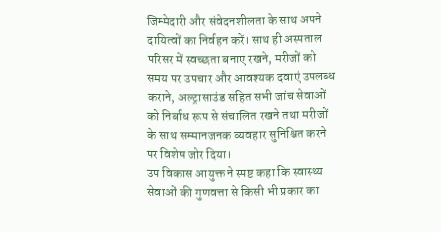जिम्मेदारी और संवेदनशीलता के साथ अपने दायित्वों का निर्वहन करें। साथ ही अस्पताल परिसर में स्वच्छता बनाए रखने, मरीजों को समय पर उपचार और आवश्यक दवाएं उपलब्ध कराने, अल्ट्रासाउंड सहित सभी जांच सेवाओं को निर्बाध रूप से संचालित रखने तथा मरीजों के साथ सम्मानजनक व्यवहार सुनिश्चित करने पर विशेष जोर दिया।
उप विकास आयुक्त ने स्पष्ट कहा कि स्वास्थ्य सेवाओं की गुणवत्ता से किसी भी प्रकार का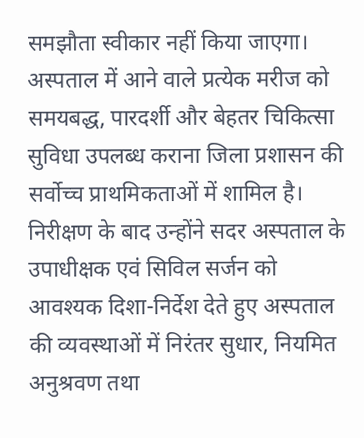समझौता स्वीकार नहीं किया जाएगा। अस्पताल में आने वाले प्रत्येक मरीज को समयबद्ध, पारदर्शी और बेहतर चिकित्सा सुविधा उपलब्ध कराना जिला प्रशासन की सर्वोच्च प्राथमिकताओं में शामिल है।
निरीक्षण के बाद उन्होंने सदर अस्पताल के उपाधीक्षक एवं सिविल सर्जन को आवश्यक दिशा-निर्देश देते हुए अस्पताल की व्यवस्थाओं में निरंतर सुधार, नियमित अनुश्रवण तथा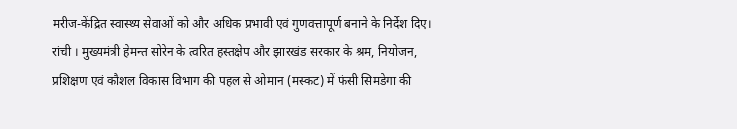मरीज-केंद्रित स्वास्थ्य सेवाओं को और अधिक प्रभावी एवं गुणवत्तापूर्ण बनाने के निर्देश दिए।
रांची । मुख्यमंत्री हेमन्त सोरेन के त्वरित हस्तक्षेप और झारखंड सरकार के श्रम, नियोजन, प्रशिक्षण एवं कौशल विकास विभाग की पहल से ओमान (मस्कट) में फंसी सिमडेगा की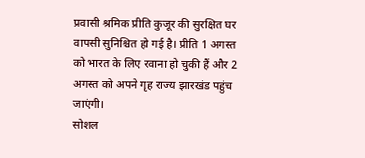प्रवासी श्रमिक प्रीति कुजूर की सुरक्षित घर वापसी सुनिश्चित हो गई है। प्रीति 1 अगस्त को भारत के लिए रवाना हो चुकी हैं और 2 अगस्त को अपने गृह राज्य झारखंड पहुंच जाएंगी।
सोशल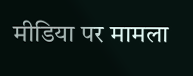मीडिया पर मामला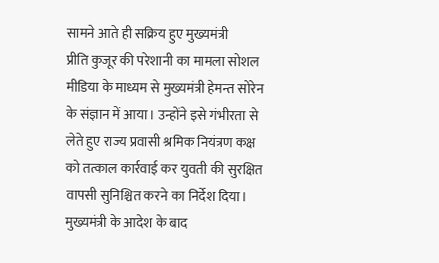सामने आते ही सक्रिय हुए मुख्यमंत्री
प्रीति कुजूर की परेशानी का मामला सोशल मीडिया के माध्यम से मुख्यमंत्री हेमन्त सोरेन के संज्ञान में आया। उन्होंने इसे गंभीरता से लेते हुए राज्य प्रवासी श्रमिक नियंत्रण कक्ष को तत्काल कार्रवाई कर युवती की सुरक्षित वापसी सुनिश्चित करने का निर्देश दिया। मुख्यमंत्री के आदेश के बाद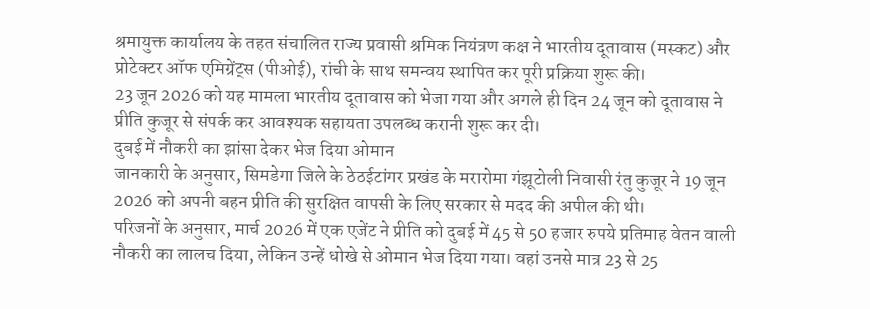श्रमायुक्त कार्यालय के तहत संचालित राज्य प्रवासी श्रमिक नियंत्रण कक्ष ने भारतीय दूतावास (मस्कट) और प्रोटेक्टर ऑफ एमिग्रेंट्स (पीओई), रांची के साथ समन्वय स्थापित कर पूरी प्रक्रिया शुरू की।
23 जून 2026 को यह मामला भारतीय दूतावास को भेजा गया और अगले ही दिन 24 जून को दूतावास ने प्रीति कुजूर से संपर्क कर आवश्यक सहायता उपलब्ध करानी शुरू कर दी।
दुबई में नौकरी का झांसा देकर भेज दिया ओमान
जानकारी के अनुसार, सिमडेगा जिले के ठेठईटांगर प्रखंड के मरारोमा गंझूटोली निवासी रंतु कुजूर ने 19 जून 2026 को अपनी बहन प्रीति की सुरक्षित वापसी के लिए सरकार से मदद की अपील की थी।
परिजनों के अनुसार, मार्च 2026 में एक एजेंट ने प्रीति को दुबई में 45 से 50 हजार रुपये प्रतिमाह वेतन वाली नौकरी का लालच दिया, लेकिन उन्हें धोखे से ओमान भेज दिया गया। वहां उनसे मात्र 23 से 25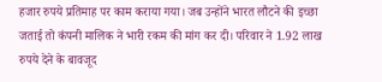हजार रुपये प्रतिमाह पर काम कराया गया। जब उन्होंने भारत लौटने की इच्छा जताई तो कंपनी मालिक ने भारी रकम की मांग कर दी। परिवार ने 1.92 लाख रुपये देने के बावजूद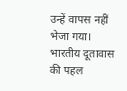उन्हें वापस नहीं भेजा गया।
भारतीय दूतावास की पहल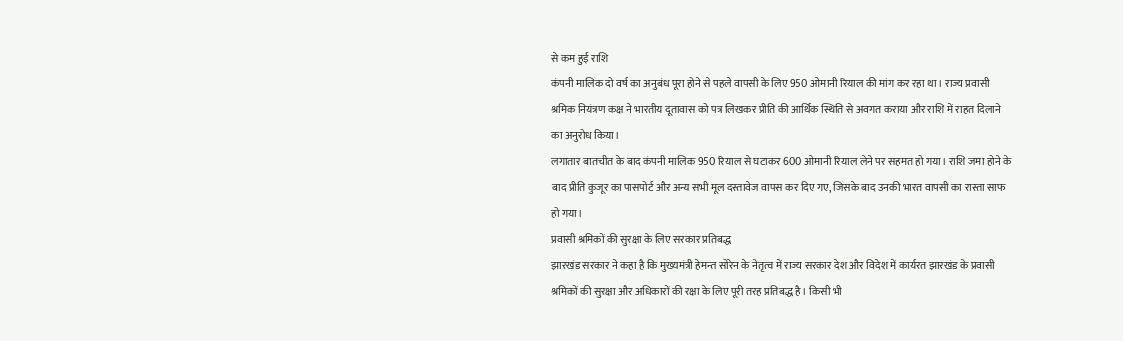से कम हुई राशि
कंपनी मालिक दो वर्ष का अनुबंध पूरा होने से पहले वापसी के लिए 950 ओमानी रियाल की मांग कर रहा था। राज्य प्रवासी श्रमिक नियंत्रण कक्ष ने भारतीय दूतावास को पत्र लिखकर प्रीति की आर्थिक स्थिति से अवगत कराया और राशि में राहत दिलाने का अनुरोध किया।
लगातार बातचीत के बाद कंपनी मालिक 950 रियाल से घटाकर 600 ओमानी रियाल लेने पर सहमत हो गया। राशि जमा होने के बाद प्रीति कुजूर का पासपोर्ट और अन्य सभी मूल दस्तावेज वापस कर दिए गए, जिसके बाद उनकी भारत वापसी का रास्ता साफ हो गया।
प्रवासी श्रमिकों की सुरक्षा के लिए सरकार प्रतिबद्ध
झारखंड सरकार ने कहा है कि मुख्यमंत्री हेमन्त सोरेन के नेतृत्व में राज्य सरकार देश और विदेश में कार्यरत झारखंड के प्रवासी श्रमिकों की सुरक्षा और अधिकारों की रक्षा के लिए पूरी तरह प्रतिबद्ध है। किसी भी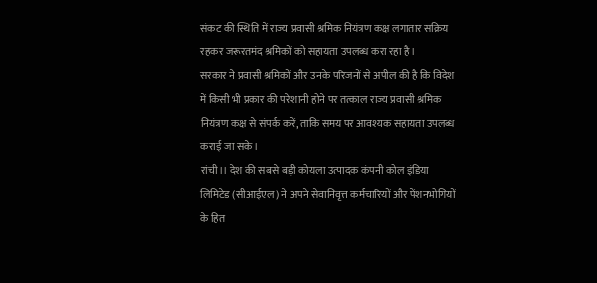संकट की स्थिति में राज्य प्रवासी श्रमिक नियंत्रण कक्ष लगातार सक्रिय रहकर जरूरतमंद श्रमिकों को सहायता उपलब्ध करा रहा है।
सरकार ने प्रवासी श्रमिकों और उनके परिजनों से अपील की है कि विदेश में किसी भी प्रकार की परेशानी होने पर तत्काल राज्य प्रवासी श्रमिक नियंत्रण कक्ष से संपर्क करें, ताकि समय पर आवश्यक सहायता उपलब्ध कराई जा सके।
रांची।। देश की सबसे बड़ी कोयला उत्पादक कंपनी कोल इंडिया लिमिटेड (सीआईएल) ने अपने सेवानिवृत्त कर्मचारियों और पेंशनभोगियों के हित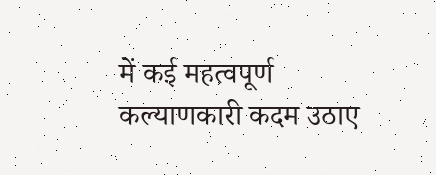में कई महत्वपूर्ण कल्याणकारी कदम उठाए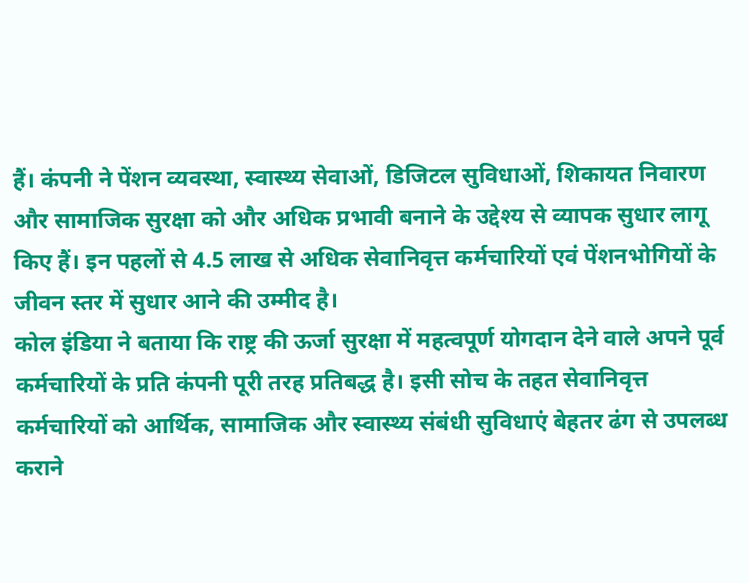हैं। कंपनी ने पेंशन व्यवस्था, स्वास्थ्य सेवाओं, डिजिटल सुविधाओं, शिकायत निवारण और सामाजिक सुरक्षा को और अधिक प्रभावी बनाने के उद्देश्य से व्यापक सुधार लागू किए हैं। इन पहलों से 4.5 लाख से अधिक सेवानिवृत्त कर्मचारियों एवं पेंशनभोगियों के जीवन स्तर में सुधार आने की उम्मीद है।
कोल इंडिया ने बताया कि राष्ट्र की ऊर्जा सुरक्षा में महत्वपूर्ण योगदान देने वाले अपने पूर्व कर्मचारियों के प्रति कंपनी पूरी तरह प्रतिबद्ध है। इसी सोच के तहत सेवानिवृत्त कर्मचारियों को आर्थिक, सामाजिक और स्वास्थ्य संबंधी सुविधाएं बेहतर ढंग से उपलब्ध कराने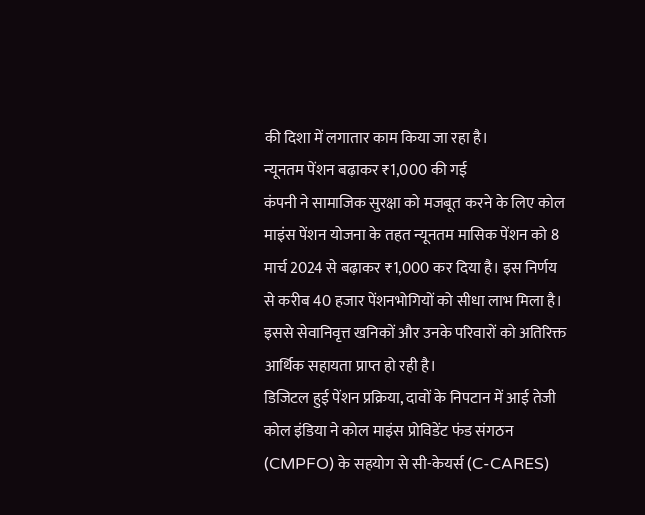की दिशा में लगातार काम किया जा रहा है।
न्यूनतम पेंशन बढ़ाकर ₹1,000 की गई
कंपनी ने सामाजिक सुरक्षा को मजबूत करने के लिए कोल माइंस पेंशन योजना के तहत न्यूनतम मासिक पेंशन को 8 मार्च 2024 से बढ़ाकर ₹1,000 कर दिया है। इस निर्णय से करीब 40 हजार पेंशनभोगियों को सीधा लाभ मिला है। इससे सेवानिवृत्त खनिकों और उनके परिवारों को अतिरिक्त आर्थिक सहायता प्राप्त हो रही है।
डिजिटल हुई पेंशन प्रक्रिया, दावों के निपटान में आई तेजी
कोल इंडिया ने कोल माइंस प्रोविडेंट फंड संगठन (CMPFO) के सहयोग से सी-केयर्स (C-CARES)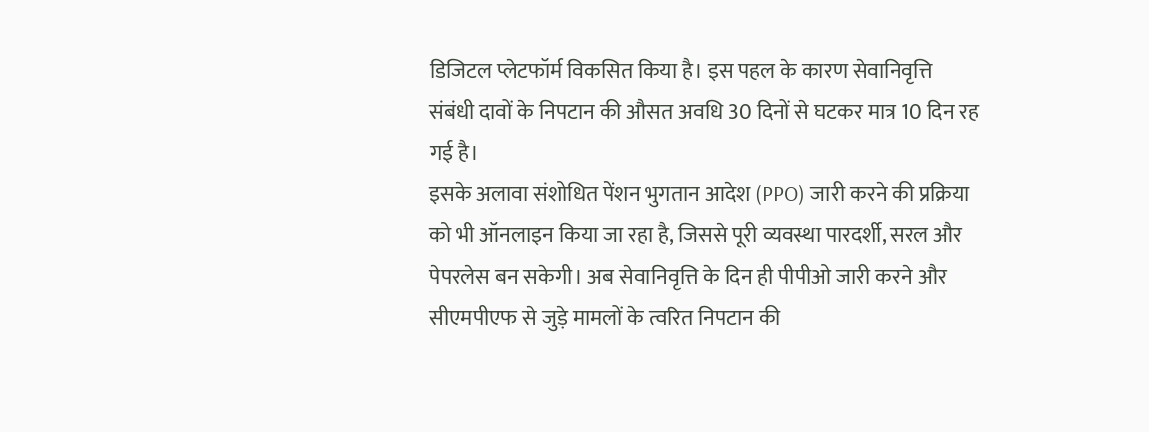डिजिटल प्लेटफॉर्म विकसित किया है। इस पहल के कारण सेवानिवृत्ति संबंधी दावों के निपटान की औसत अवधि 30 दिनों से घटकर मात्र 10 दिन रह गई है।
इसके अलावा संशोधित पेंशन भुगतान आदेश (PPO) जारी करने की प्रक्रिया को भी ऑनलाइन किया जा रहा है, जिससे पूरी व्यवस्था पारदर्शी, सरल और पेपरलेस बन सकेगी। अब सेवानिवृत्ति के दिन ही पीपीओ जारी करने और सीएमपीएफ से जुड़े मामलों के त्वरित निपटान की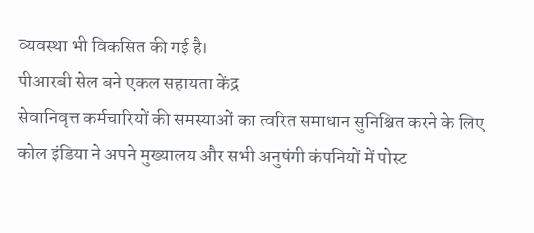व्यवस्था भी विकसित की गई है।
पीआरबी सेल बने एकल सहायता केंद्र
सेवानिवृत्त कर्मचारियों की समस्याओं का त्वरित समाधान सुनिश्चित करने के लिए कोल इंडिया ने अपने मुख्यालय और सभी अनुषंगी कंपनियों में पोस्ट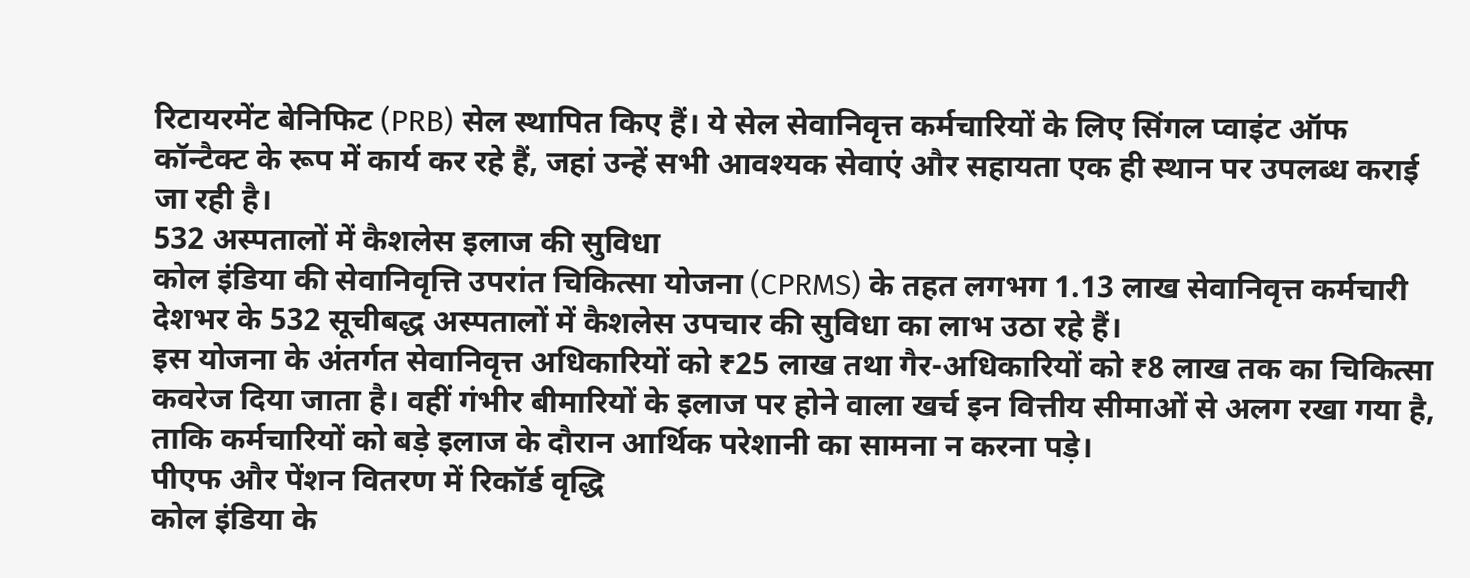रिटायरमेंट बेनिफिट (PRB) सेल स्थापित किए हैं। ये सेल सेवानिवृत्त कर्मचारियों के लिए सिंगल प्वाइंट ऑफ कॉन्टैक्ट के रूप में कार्य कर रहे हैं, जहां उन्हें सभी आवश्यक सेवाएं और सहायता एक ही स्थान पर उपलब्ध कराई जा रही है।
532 अस्पतालों में कैशलेस इलाज की सुविधा
कोल इंडिया की सेवानिवृत्ति उपरांत चिकित्सा योजना (CPRMS) के तहत लगभग 1.13 लाख सेवानिवृत्त कर्मचारी देशभर के 532 सूचीबद्ध अस्पतालों में कैशलेस उपचार की सुविधा का लाभ उठा रहे हैं।
इस योजना के अंतर्गत सेवानिवृत्त अधिकारियों को ₹25 लाख तथा गैर-अधिकारियों को ₹8 लाख तक का चिकित्सा कवरेज दिया जाता है। वहीं गंभीर बीमारियों के इलाज पर होने वाला खर्च इन वित्तीय सीमाओं से अलग रखा गया है, ताकि कर्मचारियों को बड़े इलाज के दौरान आर्थिक परेशानी का सामना न करना पड़े।
पीएफ और पेंशन वितरण में रिकॉर्ड वृद्धि
कोल इंडिया के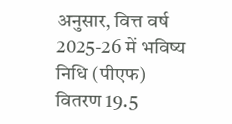अनुसार, वित्त वर्ष 2025-26 में भविष्य निधि (पीएफ) वितरण 19.5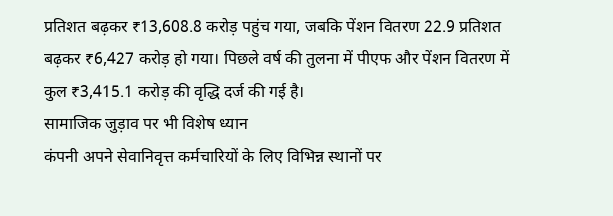प्रतिशत बढ़कर ₹13,608.8 करोड़ पहुंच गया, जबकि पेंशन वितरण 22.9 प्रतिशत बढ़कर ₹6,427 करोड़ हो गया। पिछले वर्ष की तुलना में पीएफ और पेंशन वितरण में कुल ₹3,415.1 करोड़ की वृद्धि दर्ज की गई है।
सामाजिक जुड़ाव पर भी विशेष ध्यान
कंपनी अपने सेवानिवृत्त कर्मचारियों के लिए विभिन्न स्थानों पर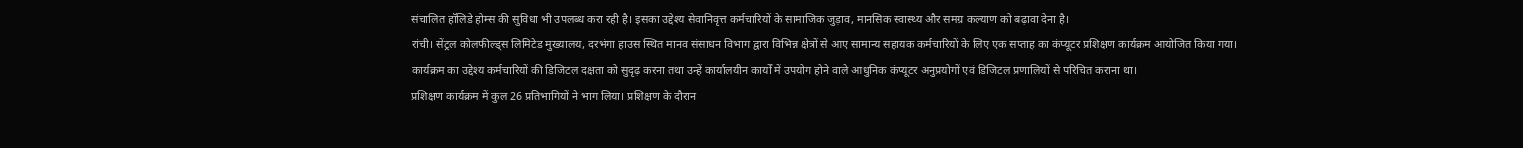संचालित हॉलिडे होम्स की सुविधा भी उपलब्ध करा रही है। इसका उद्देश्य सेवानिवृत्त कर्मचारियों के सामाजिक जुड़ाव, मानसिक स्वास्थ्य और समग्र कल्याण को बढ़ावा देना है।
रांची। सेंट्रल कोलफील्ड्स लिमिटेड मुख्यालय, दरभंगा हाउस स्थित मानव संसाधन विभाग द्वारा विभिन्न क्षेत्रों से आए सामान्य सहायक कर्मचारियों के लिए एक सप्ताह का कंप्यूटर प्रशिक्षण कार्यक्रम आयोजित किया गया। कार्यक्रम का उद्देश्य कर्मचारियों की डिजिटल दक्षता को सुदृढ़ करना तथा उन्हें कार्यालयीन कार्यों में उपयोग होने वाले आधुनिक कंप्यूटर अनुप्रयोगों एवं डिजिटल प्रणालियों से परिचित कराना था।
प्रशिक्षण कार्यक्रम में कुल 26 प्रतिभागियों ने भाग लिया। प्रशिक्षण के दौरान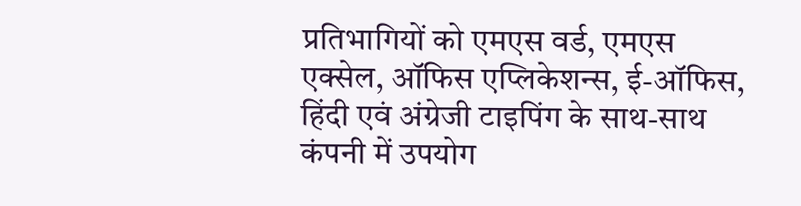प्रतिभागियों को एमएस वर्ड, एमएस एक्सेल, ऑफिस एप्लिकेशन्स, ई-ऑफिस, हिंदी एवं अंग्रेजी टाइपिंग के साथ-साथ कंपनी में उपयोग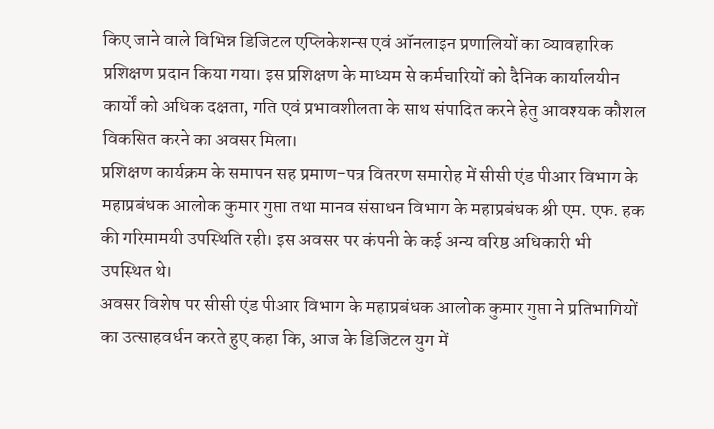किए जाने वाले विभिन्न डिजिटल एप्लिकेशन्स एवं ऑनलाइन प्रणालियों का व्यावहारिक प्रशिक्षण प्रदान किया गया। इस प्रशिक्षण के माध्यम से कर्मचारियों को दैनिक कार्यालयीन कार्यों को अधिक दक्षता, गति एवं प्रभावशीलता के साथ संपादित करने हेतु आवश्यक कौशल विकसित करने का अवसर मिला।
प्रशिक्षण कार्यक्रम के समापन सह प्रमाण-पत्र वितरण समारोह में सीसी एंड पीआर विभाग के महाप्रबंधक आलोक कुमार गुप्ता तथा मानव संसाधन विभाग के महाप्रबंधक श्री एम. एफ. हक की गरिमामयी उपस्थिति रही। इस अवसर पर कंपनी के कई अन्य वरिष्ठ अधिकारी भी उपस्थित थे।
अवसर विशेष पर सीसी एंड पीआर विभाग के महाप्रबंधक आलोक कुमार गुप्ता ने प्रतिभागियों का उत्साहवर्धन करते हुए कहा कि, आज के डिजिटल युग में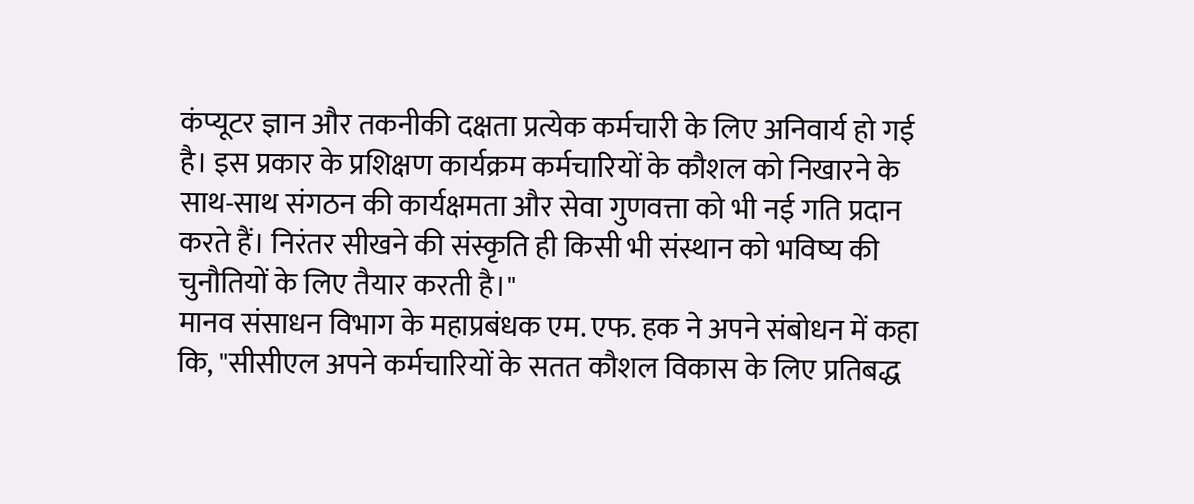कंप्यूटर ज्ञान और तकनीकी दक्षता प्रत्येक कर्मचारी के लिए अनिवार्य हो गई है। इस प्रकार के प्रशिक्षण कार्यक्रम कर्मचारियों के कौशल को निखारने के साथ-साथ संगठन की कार्यक्षमता और सेवा गुणवत्ता को भी नई गति प्रदान करते हैं। निरंतर सीखने की संस्कृति ही किसी भी संस्थान को भविष्य की चुनौतियों के लिए तैयार करती है।"
मानव संसाधन विभाग के महाप्रबंधक एम. एफ. हक ने अपने संबोधन में कहा कि, "सीसीएल अपने कर्मचारियों के सतत कौशल विकास के लिए प्रतिबद्ध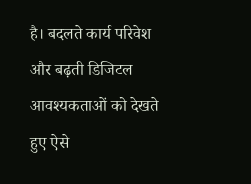है। बदलते कार्य परिवेश और बढ़ती डिजिटल आवश्यकताओं को देखते हुए ऐसे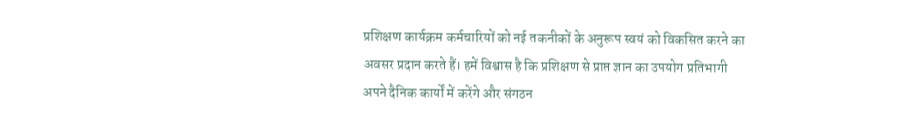प्रशिक्षण कार्यक्रम कर्मचारियों को नई तकनीकों के अनुरूप स्वयं को विकसित करने का अवसर प्रदान करते हैं। हमें विश्वास है कि प्रशिक्षण से प्राप्त ज्ञान का उपयोग प्रतिभागी अपने दैनिक कार्यों में करेंगे और संगठन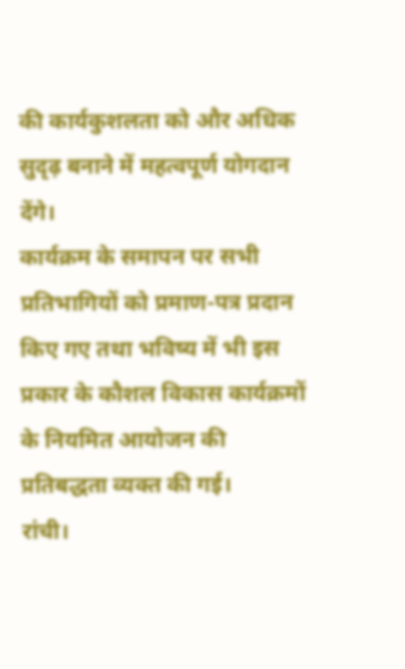की कार्यकुशलता को और अधिक सुदृढ़ बनाने में महत्वपूर्ण योगदान देंगे।
कार्यक्रम के समापन पर सभी प्रतिभागियों को प्रमाण-पत्र प्रदान किए गए तथा भविष्य में भी इस प्रकार के कौशल विकास कार्यक्रमों के नियमित आयोजन की प्रतिबद्धता व्यक्त की गई।
रांची।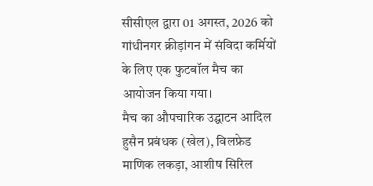सीसीएल द्वारा 01 अगस्त, 2026 को गांधीनगर क्रीड़ांगन में संविदा कर्मियों के लिए एक फुटबॉल मैच का आयोजन किया गया।
मैच का औपचारिक उद्घाटन आदिल हुसैन प्रबंधक (खेल), विलफ्रेड माणिक लकड़ा, आशीष सिरिल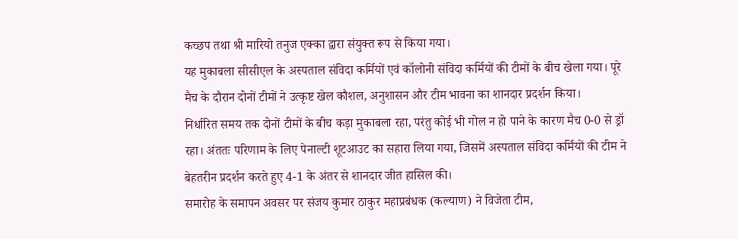कच्छप तथा श्री मारियो तनुज एक्का द्वारा संयुक्त रूप से किया गया।
यह मुकाबला सीसीएल के अस्पताल संविदा कर्मियों एवं कॉलोनी संविदा कर्मियों की टीमों के बीच खेला गया। पूरे मैच के दौरान दोनों टीमों ने उत्कृष्ट खेल कौशल, अनुशासन और टीम भावना का शानदार प्रदर्शन किया।
निर्धारित समय तक दोनों टीमों के बीच कड़ा मुकाबला रहा, परंतु कोई भी गोल न हो पाने के कारण मैच 0-0 से ड्रॉ रहा। अंततः परिणाम के लिए पेनाल्टी शूटआउट का सहारा लिया गया, जिसमें अस्पताल संविदा कर्मियों की टीम ने बेहतरीन प्रदर्शन करते हुए 4-1 के अंतर से शानदार जीत हासिल की।
समारोह के समापन अवसर पर संजय कुमार ठाकुर महाप्रबंधक (कल्याण) ने विजेता टीम,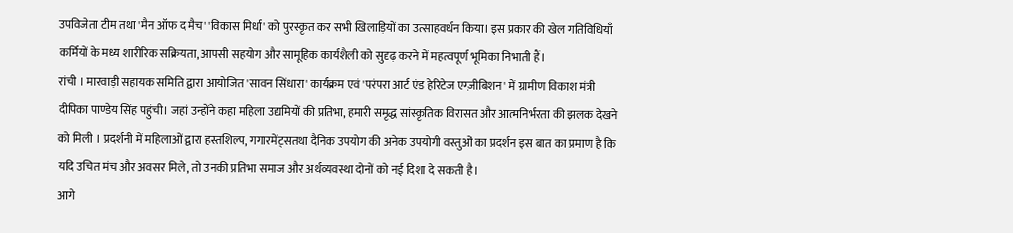उपविजेता टीम तथा 'मैन ऑफ द मैच' 'विकास मिर्धा' को पुरस्कृत कर सभी खिलाड़ियों का उत्साहवर्धन किया। इस प्रकार की खेल गतिविधियाँ कर्मियों के मध्य शारीरिक सक्रियता, आपसी सहयोग और सामूहिक कार्यशैली को सुदृढ़ करने में महत्वपूर्ण भूमिका निभाती हैं।
रांची । मारवाड़ी सहायक समिति द्वारा आयोजित 'सावन सिंधारा' कार्यक्रम एवं 'परंपरा आर्ट एंड हेरिटेज एग्ज़ीबिशन' में ग्रामीण विकाश मंत्री दीपिका पाण्डेय सिंह पहुंची। जहां उन्होंने कहा महिला उद्यमियों की प्रतिभा, हमारी समृद्ध सांस्कृतिक विरासत और आत्मनिर्भरता की झलक देखने को मिली । प्रदर्शनी में महिलाओं द्वारा हस्तशिल्प, गगारमेंट्सतथा दैनिक उपयोग की अनेक उपयोगी वस्तुओं का प्रदर्शन इस बात का प्रमाण है कि यदि उचित मंच और अवसर मिले, तो उनकी प्रतिभा समाज और अर्थव्यवस्था दोनों को नई दिशा दे सकती है।
आगे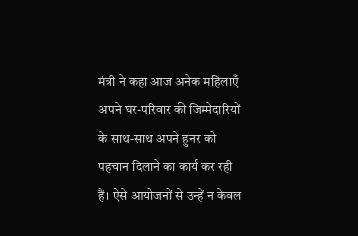मंत्री ने कहा आज अनेक महिलाएँ अपने घर-परिवार की जिम्मेदारियों के साथ-साथ अपने हुनर को पहचान दिलाने का कार्य कर रही हैं। ऐसे आयोजनों से उन्हें न केवल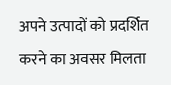अपने उत्पादों को प्रदर्शित करने का अवसर मिलता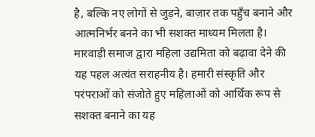है, बल्कि नए लोगों से जुड़ने, बाज़ार तक पहुँच बनाने और आत्मनिर्भर बनने का भी सशक्त माध्यम मिलता है। मारवाड़ी समाज द्वारा महिला उद्यमिता को बढ़ावा देने की यह पहल अत्यंत सराहनीय है। हमारी संस्कृति और परंपराओं को संजोते हुए महिलाओं को आर्थिक रूप से सशक्त बनाने का यह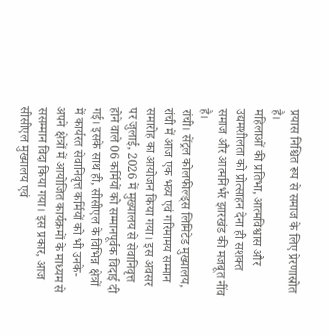प्रयास निश्चित रूप से समाज के लिए प्रेरणास्रोत है।
महिलाओं की प्रतिभा, आत्मविश्वास और उद्यमशीलता को प्रोत्साहन देना ही सशक्त समाज और आत्मनिर्भर झारखंड की मजबूत नींव है।
रांची। सेंट्रल कोलफील्ड्स लिमिटेड मुख्यालय, रांची में आज एक भव्य एवं गरिमामय सम्मान समारोह का आयोजन किया गया। इस अवसर पर जुलाई, 2026 में मुख्यालय से सेवानिवृत्त होने वाले 06 कर्मियों को सम्मानपूर्वक विदाई दी गई। इसके साथ ही, सीसीएल के विभिन्न क्षेत्रों में कार्यरत सेवानिवृत्त कर्मियों को भी उनके-अपने क्षेत्रों में आयोजित कार्यक्रमों के माध्यम से ससम्मान विदा किया गया। इस प्रकार, आज सीसीएल मुख्यालय एवं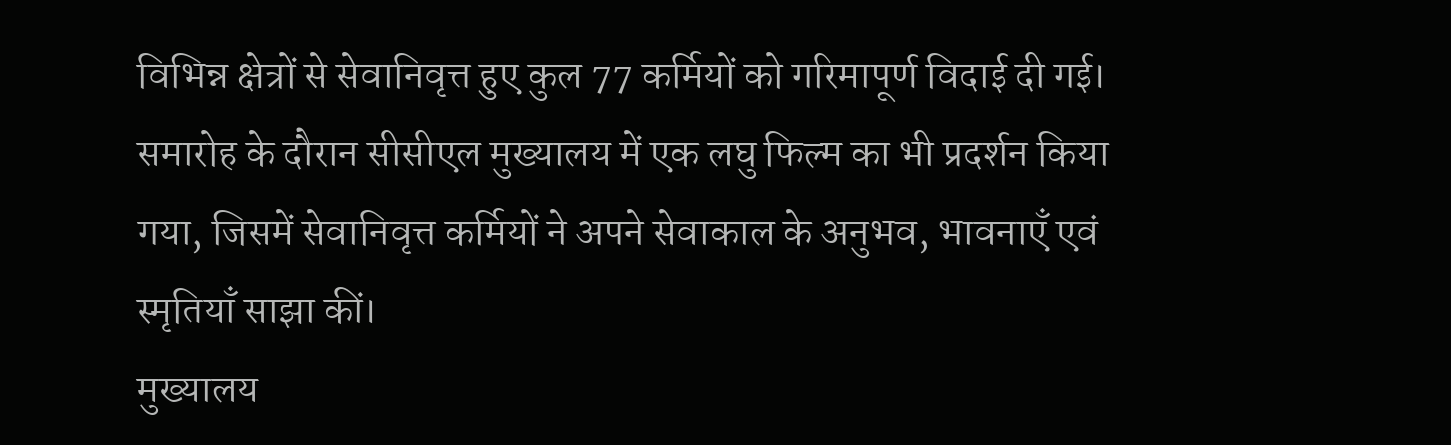विभिन्न क्षेत्रों से सेवानिवृत्त हुए कुल 77 कर्मियों को गरिमापूर्ण विदाई दी गई।
समारोह के दौरान सीसीएल मुख्यालय में एक लघु फिल्म का भी प्रदर्शन किया गया, जिसमें सेवानिवृत्त कर्मियों ने अपने सेवाकाल के अनुभव, भावनाएँ एवं स्मृतियाँ साझा कीं।
मुख्यालय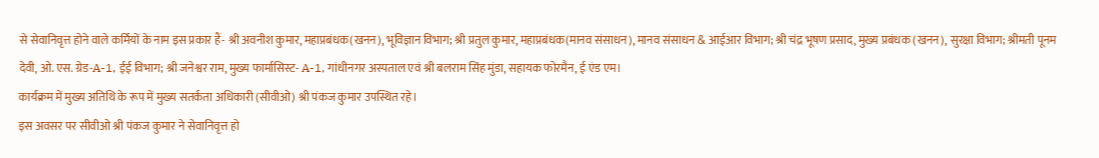से सेवानिवृत्त होने वाले कर्मियों के नाम इस प्रकार हैं- श्री अवनीश कुमार, महाप्रबंधक(खनन), भूविज्ञान विभाग; श्री प्रतुल कुमार, महाप्रबंधक(मानव संसाधन), मानव संसाधन & आईआर विभाग; श्री चंद्र भूषण प्रसाद, मुख्य प्रबंधक (खनन), सुरक्षा विभाग; श्रीमती पूनम देवी, ओ. एस. ग्रेड-A-1, ईई विभाग; श्री जनेश्वर राम, मुख्य फार्मासिस्ट- A-1, गांधीनगर अस्पताल एवं श्री बलराम सिंह मुंडा, सहायक फोरमैन, ई एंड एम।
कार्यक्रम में मुख्य अतिथि के रूप में मुख्य सतर्कता अधिकारी (सीवीओ) श्री पंकज कुमार उपस्थित रहे।
इस अवसर पर सीवीओ श्री पंकज कुमार ने सेवानिवृत्त हो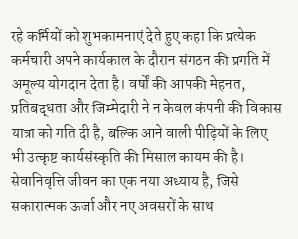रहे कर्मियों को शुभकामनाएं देते हुए कहा कि प्रत्येक कर्मचारी अपने कार्यकाल के दौरान संगठन की प्रगति में अमूल्य योगदान देता है। वर्षों की आपकी मेहनत, प्रतिबद्धता और जिम्मेदारी ने न केवल कंपनी की विकास यात्रा को गति दी है, बल्कि आने वाली पीढ़ियों के लिए भी उत्कृष्ट कार्यसंस्कृति की मिसाल कायम की है। सेवानिवृत्ति जीवन का एक नया अध्याय है, जिसे सकारात्मक ऊर्जा और नए अवसरों के साथ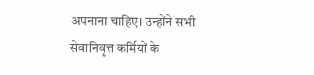अपनाना चाहिए। उन्होंने सभी सेवानिवृत्त कर्मियों के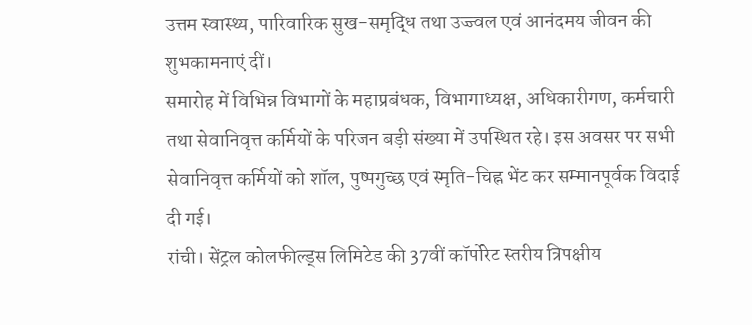उत्तम स्वास्थ्य, पारिवारिक सुख-समृद्धि तथा उज्ज्वल एवं आनंदमय जीवन की शुभकामनाएं दीं।
समारोह में विभिन्न विभागों के महाप्रबंधक, विभागाध्यक्ष, अधिकारीगण, कर्मचारी तथा सेवानिवृत्त कर्मियों के परिजन बड़ी संख्या में उपस्थित रहे। इस अवसर पर सभी सेवानिवृत्त कर्मियों को शॉल, पुष्पगुच्छ एवं स्मृति-चिह्न भेंट कर सम्मानपूर्वक विदाई दी गई।
रांची। सेंट्रल कोलफील्ड्स लिमिटेड की 37वीं कॉर्पोरेट स्तरीय त्रिपक्षीय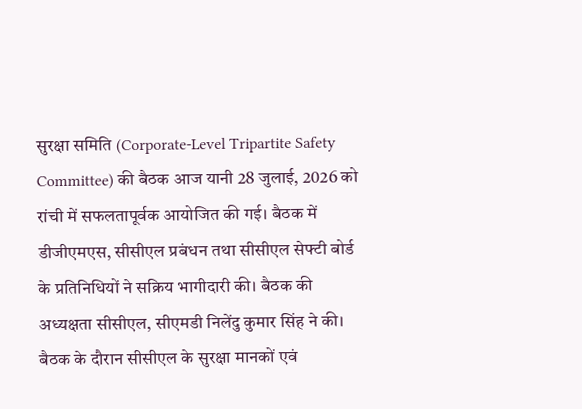सुरक्षा समिति (Corporate-Level Tripartite Safety Committee) की बैठक आज यानी 28 जुलाई, 2026 को रांची में सफलतापूर्वक आयोजित की गई। बैठक में डीजीएमएस, सीसीएल प्रबंधन तथा सीसीएल सेफ्टी बोर्ड के प्रतिनिधियों ने सक्रिय भागीदारी की। बैठक की अध्यक्षता सीसीएल, सीएमडी निलेंदु कुमार सिंह ने की।
बैठक के दौरान सीसीएल के सुरक्षा मानकों एवं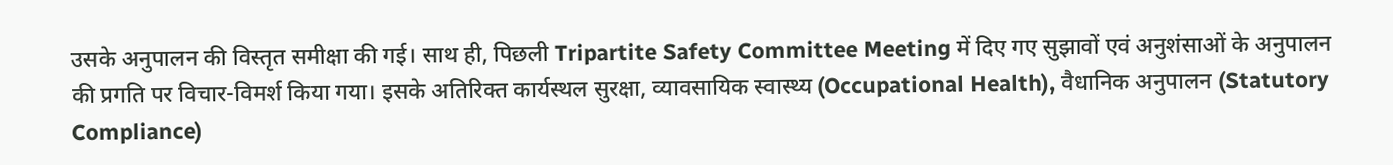उसके अनुपालन की विस्तृत समीक्षा की गई। साथ ही, पिछली Tripartite Safety Committee Meeting में दिए गए सुझावों एवं अनुशंसाओं के अनुपालन की प्रगति पर विचार-विमर्श किया गया। इसके अतिरिक्त कार्यस्थल सुरक्षा, व्यावसायिक स्वास्थ्य (Occupational Health), वैधानिक अनुपालन (Statutory Compliance)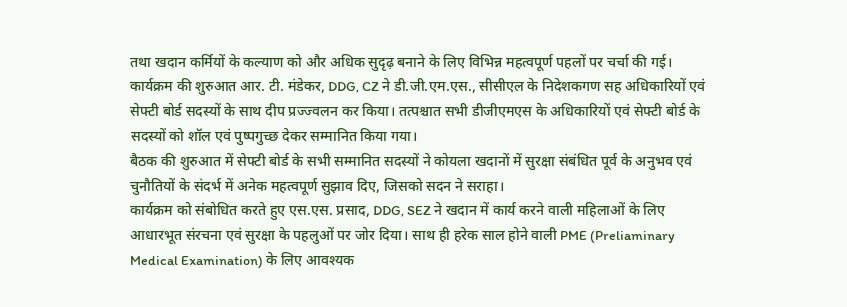तथा खदान कर्मियों के कल्याण को और अधिक सुदृढ़ बनाने के लिए विभिन्न महत्वपूर्ण पहलों पर चर्चा की गई।
कार्यक्रम की शुरुआत आर. टी. मंडेकर, DDG, CZ ने डी.जी.एम.एस., सीसीएल के निदेशकगण सह अधिकारियों एवं सेफ्टी बोर्ड सदस्यों के साथ दीप प्रज्ज्वलन कर किया। तत्पश्चात सभी डीजीएमएस के अधिकारियों एवं सेफ्टी बोर्ड के सदस्यों को शॉल एवं पुष्पगुच्छ देकर सम्मानित किया गया।
बैठक की शुरुआत में सेफ्टी बोर्ड के सभी सम्मानित सदस्यों ने कोयला खदानों में सुरक्षा संबंधित पूर्व के अनुभव एवं चुनौतियों के संदर्भ में अनेक महत्वपूर्ण सुझाव दिए, जिसको सदन ने सराहा।
कार्यक्रम को संबोधित करते हुए एस.एस. प्रसाद, DDG, SEZ ने खदान में कार्य करने वाली महिलाओं के लिए आधारभूत संरचना एवं सुरक्षा के पहलुओं पर जोर दिया। साथ ही हरेक साल होने वाली PME (Preliaminary Medical Examination) के लिए आवश्यक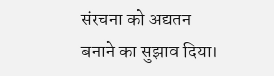संरचना को अद्यतन बनाने का सुझाव दिया।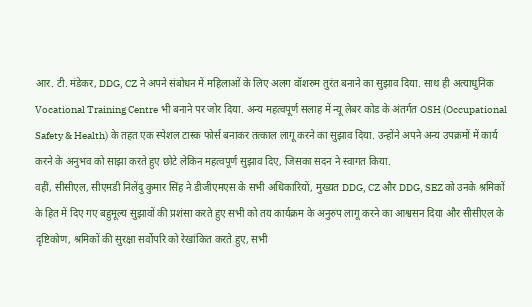आर. टी. मंडेकर, DDG, CZ ने अपने संबोधन में महिलाओं के लिए अलग वॉशरुम तुरंत बनाने का सुझाव दिया. साथ ही अत्याधुनिक Vocational Training Centre भी बनाने पर जोर दिया. अन्य महत्वपूर्ण सलाह में न्यू लेबर कोड के अंतर्गत OSH (Occupational Safety & Health) के तहत एक स्पेशल टास्क फोर्स बनाकर तत्काल लागू करने का सुझाव दिया. उन्होंने अपने अन्य उपक्रमों में कार्य करने के अनुभव को साझा करते हुए छोटे लेकिन महत्वपूर्ण सुझाव दिए, जिसका सदन ने स्वागत किया.
वहीं, सीसीएल, सीएमडी निलेंदु कुमार सिंह ने डीजीएमएस के सभी अधिकारियों, मुख्य़त DDG, CZ और DDG, SEZ को उनके श्रमिकों के हित में दिए गए बहुमूल्य सुझावों की प्रशंसा करते हुए सभी को तय कार्यक्रम के अनुरुप लागू करने का आश्वसन दिया और सीसीएल के दृष्टिकोण, श्रमिकों की सुरक्षा सर्वोपरि को रेखांकित करते हुए, सभी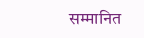सम्मानित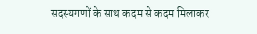सदस्यगणों के साथ कदम से कदम मिलाकर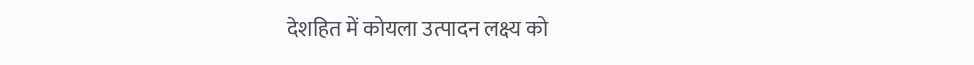देशहित में कोयला उत्पादन लक्ष्य को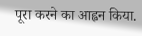पूरा करने का आह्वन किया.